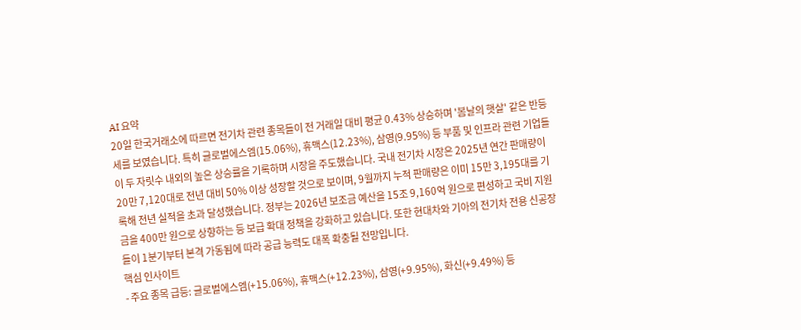AI 요약
20일 한국거래소에 따르면 전기차 관련 종목들이 전 거래일 대비 평균 0.43% 상승하며 '봄날의 햇살' 같은 반등세를 보였습니다. 특히 글로벌에스엠(15.06%), 휴맥스(12.23%), 삼영(9.95%) 등 부품 및 인프라 관련 기업들이 두 자릿수 내외의 높은 상승률을 기록하며 시장을 주도했습니다. 국내 전기차 시장은 2025년 연간 판매량이 20만 7,120대로 전년 대비 50% 이상 성장할 것으로 보이며, 9월까지 누적 판매량은 이미 15만 3,195대를 기록해 전년 실적을 초과 달성했습니다. 정부는 2026년 보조금 예산을 15조 9,160억 원으로 편성하고 국비 지원금을 400만 원으로 상향하는 등 보급 확대 정책을 강화하고 있습니다. 또한 현대차와 기아의 전기차 전용 신공장들이 1분기부터 본격 가동됨에 따라 공급 능력도 대폭 확충될 전망입니다.
핵심 인사이트
- 주요 종목 급등: 글로벌에스엠(+15.06%), 휴맥스(+12.23%), 삼영(+9.95%), 화신(+9.49%) 등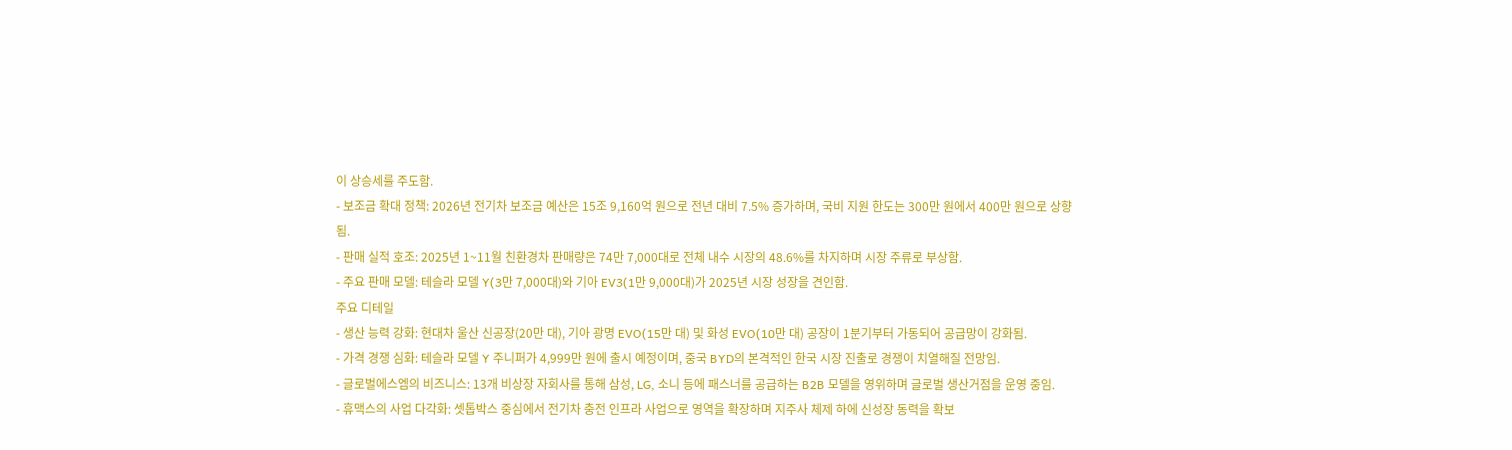이 상승세를 주도함.
- 보조금 확대 정책: 2026년 전기차 보조금 예산은 15조 9,160억 원으로 전년 대비 7.5% 증가하며, 국비 지원 한도는 300만 원에서 400만 원으로 상향됨.
- 판매 실적 호조: 2025년 1~11월 친환경차 판매량은 74만 7,000대로 전체 내수 시장의 48.6%를 차지하며 시장 주류로 부상함.
- 주요 판매 모델: 테슬라 모델 Y(3만 7,000대)와 기아 EV3(1만 9,000대)가 2025년 시장 성장을 견인함.
주요 디테일
- 생산 능력 강화: 현대차 울산 신공장(20만 대), 기아 광명 EVO(15만 대) 및 화성 EVO(10만 대) 공장이 1분기부터 가동되어 공급망이 강화됨.
- 가격 경쟁 심화: 테슬라 모델 Y 주니퍼가 4,999만 원에 출시 예정이며, 중국 BYD의 본격적인 한국 시장 진출로 경쟁이 치열해질 전망임.
- 글로벌에스엠의 비즈니스: 13개 비상장 자회사를 통해 삼성, LG, 소니 등에 패스너를 공급하는 B2B 모델을 영위하며 글로벌 생산거점을 운영 중임.
- 휴맥스의 사업 다각화: 셋톱박스 중심에서 전기차 충전 인프라 사업으로 영역을 확장하며 지주사 체제 하에 신성장 동력을 확보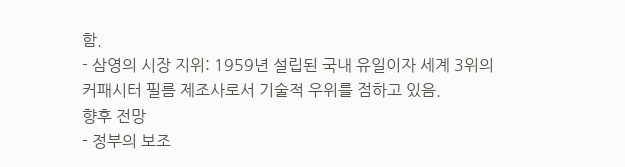함.
- 삼영의 시장 지위: 1959년 설립된 국내 유일이자 세계 3위의 커패시터 필름 제조사로서 기술적 우위를 점하고 있음.
향후 전망
- 정부의 보조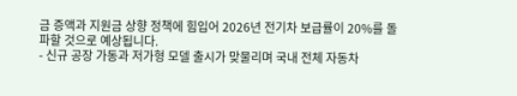금 증액과 지원금 상향 정책에 힘입어 2026년 전기차 보급률이 20%를 돌파할 것으로 예상됩니다.
- 신규 공장 가동과 저가형 모델 출시가 맞물리며 국내 전체 자동차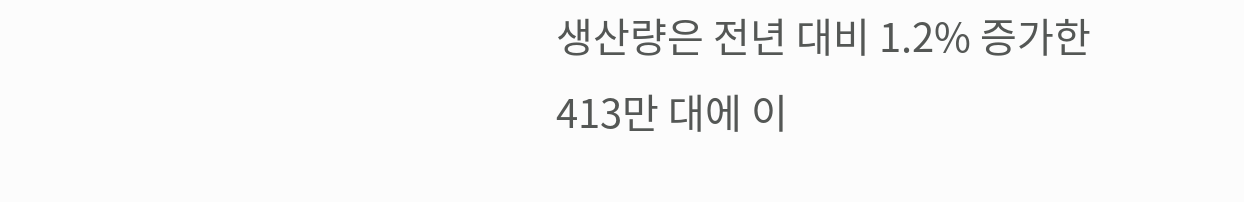생산량은 전년 대비 1.2% 증가한 413만 대에 이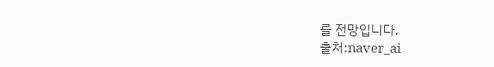를 전망입니다.
출처:naver_ai